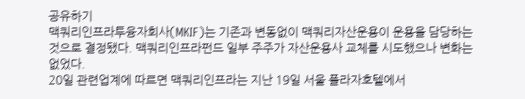공유하기
맥쿼리인프라투융자회사(MKIF)는 기존과 변동없이 맥쿼리자산운용이 운용을 담당하는 것으로 결정됐다. 맥쿼리인프라펀드 일부 주주가 자산운용사 교체를 시도했으나 변화는 없었다.
20일 관련업계에 따르면 맥쿼리인프라는 지난 19일 서울 플라자호텔에서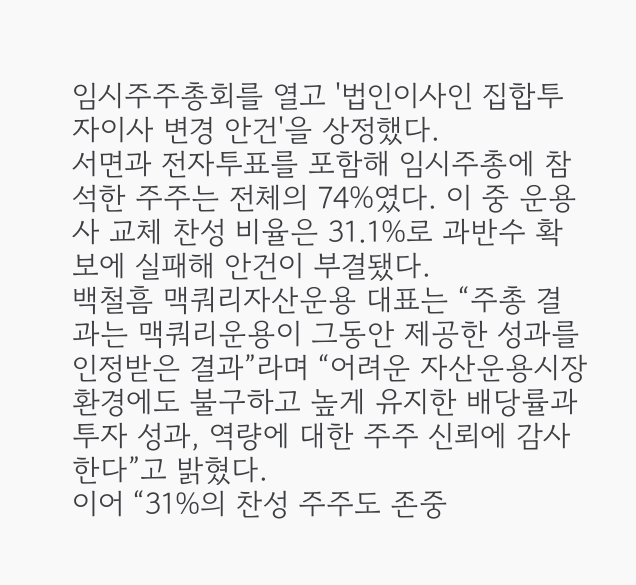임시주주총회를 열고 '법인이사인 집합투자이사 변경 안건'을 상정했다.
서면과 전자투표를 포함해 임시주총에 참석한 주주는 전체의 74%였다. 이 중 운용사 교체 찬성 비율은 31.1%로 과반수 확보에 실패해 안건이 부결됐다.
백철흠 맥쿼리자산운용 대표는 “주총 결과는 맥쿼리운용이 그동안 제공한 성과를 인정받은 결과”라며 “어려운 자산운용시장 환경에도 불구하고 높게 유지한 배당률과 투자 성과, 역량에 대한 주주 신뢰에 감사한다”고 밝혔다.
이어 “31%의 찬성 주주도 존중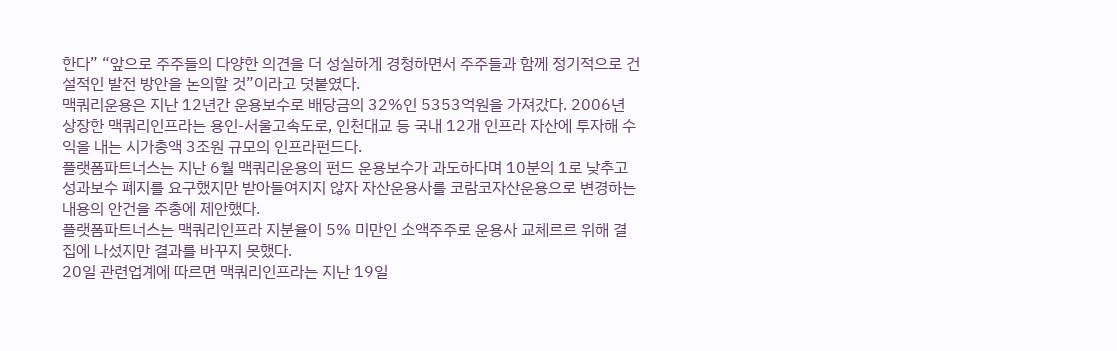한다” “앞으로 주주들의 다양한 의견을 더 성실하게 경청하면서 주주들과 함께 정기적으로 건설적인 발전 방안을 논의할 것”이라고 덧붙였다.
맥쿼리운용은 지난 12년간 운용보수로 배당금의 32%인 5353억원을 가져갔다. 2006년 상장한 맥쿼리인프라는 용인-서울고속도로, 인천대교 등 국내 12개 인프라 자산에 투자해 수익을 내는 시가총액 3조원 규모의 인프라펀드다.
플랫폼파트너스는 지난 6월 맥쿼리운용의 펀드 운용보수가 과도하다며 10분의 1로 낮추고 성과보수 폐지를 요구했지만 받아들여지지 않자 자산운용사를 코람코자산운용으로 변경하는 내용의 안건을 주총에 제안했다.
플랫폼파트너스는 맥쿼리인프라 지분율이 5% 미만인 소액주주로 운용사 교체르르 위해 결집에 나섰지만 결과를 바꾸지 못했다.
20일 관련업계에 따르면 맥쿼리인프라는 지난 19일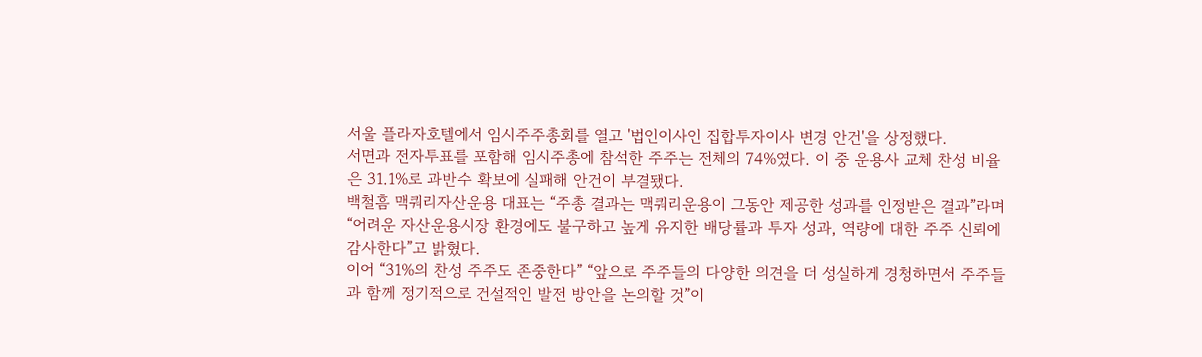서울 플라자호텔에서 임시주주총회를 열고 '법인이사인 집합투자이사 변경 안건'을 상정했다.
서면과 전자투표를 포함해 임시주총에 참석한 주주는 전체의 74%였다. 이 중 운용사 교체 찬성 비율은 31.1%로 과반수 확보에 실패해 안건이 부결됐다.
백철흠 맥쿼리자산운용 대표는 “주총 결과는 맥쿼리운용이 그동안 제공한 성과를 인정받은 결과”라며 “어려운 자산운용시장 환경에도 불구하고 높게 유지한 배당률과 투자 성과, 역량에 대한 주주 신뢰에 감사한다”고 밝혔다.
이어 “31%의 찬성 주주도 존중한다” “앞으로 주주들의 다양한 의견을 더 성실하게 경청하면서 주주들과 함께 정기적으로 건설적인 발전 방안을 논의할 것”이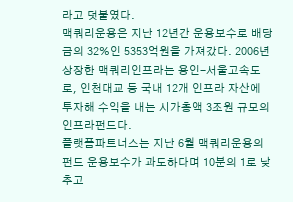라고 덧붙였다.
맥쿼리운용은 지난 12년간 운용보수로 배당금의 32%인 5353억원을 가져갔다. 2006년 상장한 맥쿼리인프라는 용인-서울고속도로, 인천대교 등 국내 12개 인프라 자산에 투자해 수익을 내는 시가총액 3조원 규모의 인프라펀드다.
플랫폼파트너스는 지난 6월 맥쿼리운용의 펀드 운용보수가 과도하다며 10분의 1로 낮추고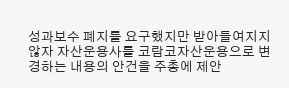성과보수 폐지를 요구했지만 받아들여지지 않자 자산운용사를 코람코자산운용으로 변경하는 내용의 안건을 주총에 제안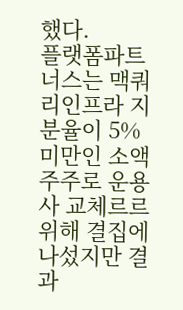했다.
플랫폼파트너스는 맥쿼리인프라 지분율이 5% 미만인 소액주주로 운용사 교체르르 위해 결집에 나섰지만 결과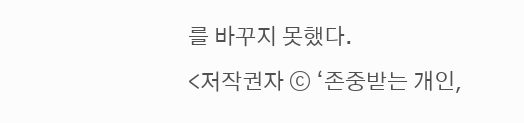를 바꾸지 못했다.
<저작권자 ⓒ ‘존중받는 개인,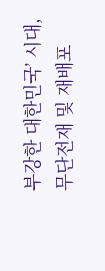부강한 대한민국’ 시대, 무단전재 및 재배포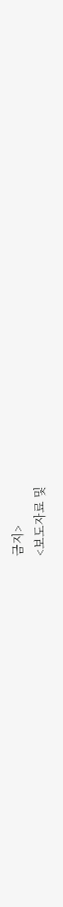금지>
<보도자료 및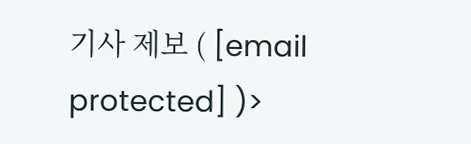기사 제보 ( [email protected] )>